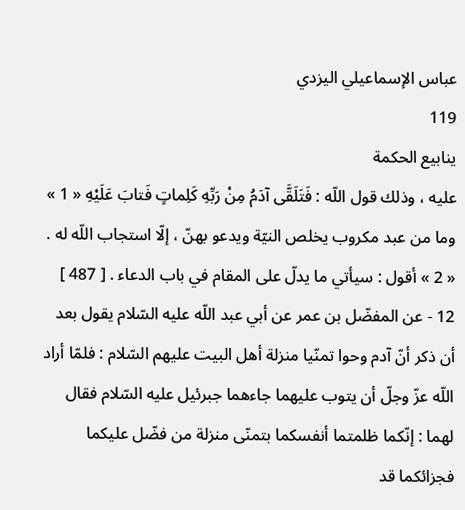عباس الإسماعيلي اليزدي
119
ينابيع الحكمة
عليه ، وذلك قول اللّه : فَتَلَقَّى آدَمُ مِنْ رَبِّهِ كَلِماتٍ فَتابَ عَلَيْهِ « 1 » وما من عبد مكروب يخلص النيّة ويدعو بهنّ ، إلّا استجاب اللّه له . « 2 » أقول : سيأتي ما يدلّ على المقام في باب الدعاء . [ 487 ] 12 - عن المفضّل بن عمر عن أبي عبد اللّه عليه السّلام يقول بعد أن ذكر أنّ آدم وحوا تمنّيا منزلة أهل البيت عليهم السّلام : فلمّا أراد اللّه عزّ وجلّ أن يتوب عليهما جاءهما جبرئيل عليه السّلام فقال لهما : إنّكما ظلمتما أنفسكما بتمنّى منزلة من فضّل عليكما فجزائكما قد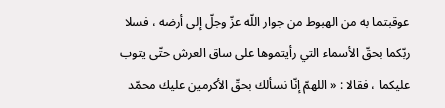عوقبتما به من الهبوط من جوار اللّه عزّ وجلّ إلى أرضه ، فسلا ربّكما بحقّ الأسماء التي رأيتموها على ساق العرش حتّى يتوب عليكما ، فقالا : « اللهمّ إنّا نسألك بحقّ الأكرمين عليك محمّد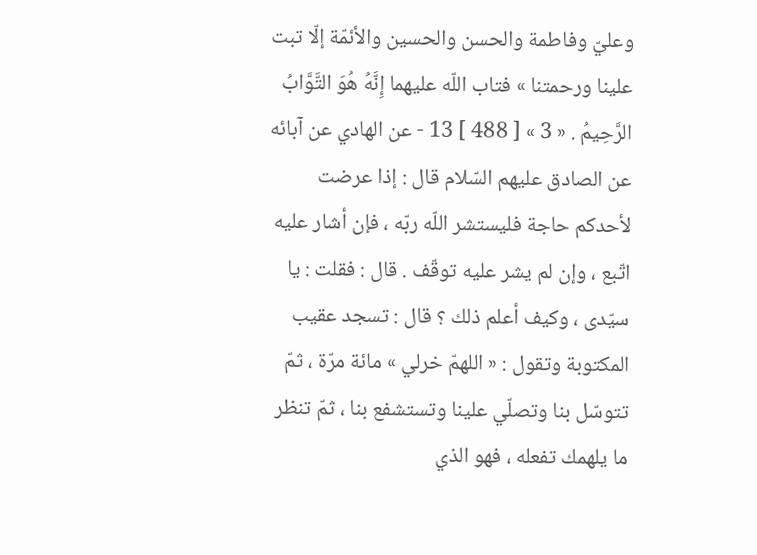وعليّ وفاطمة والحسن والحسين والأئمّة إلّا تبت علينا ورحمتنا » فتاب اللّه عليهما إِنَّهُ هُوَ التَّوَّابُ الرَّحِيمُ . « 3 » [ 488 ] 13 - عن الهادي عن آبائه عن الصادق عليهم السّلام قال : إذا عرضت لأحدكم حاجة فليستشر اللّه ربّه ، فإن أشار عليه اتّبع ، وإن لم يشر عليه توقّف . قال : فقلت : يا سيّدى ، وكيف أعلم ذلك ؟ قال : تسجد عقيب المكتوبة وتقول : « اللهمّ خرلي » مائة مرّة ، ثمّ تتوسّل بنا وتصلّي علينا وتستشفع بنا ، ثمّ تنظر ما يلهمك تفعله ، فهو الذي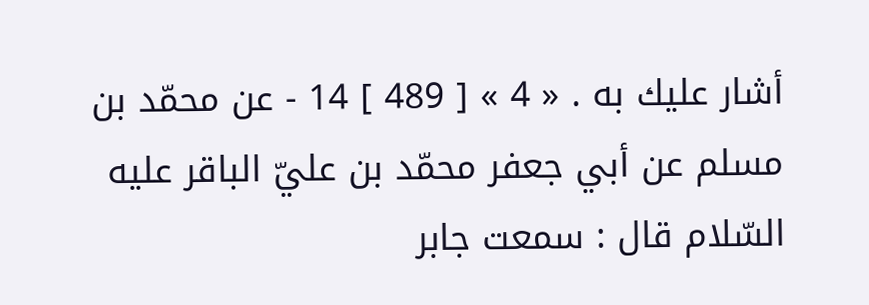أشار عليك به . « 4 » [ 489 ] 14 - عن محمّد بن مسلم عن أبي جعفر محمّد بن عليّ الباقر عليه السّلام قال : سمعت جابر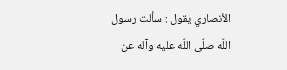الأنصاري يقول : سألت رسول اللّه صلّى اللّه عليه وآله عن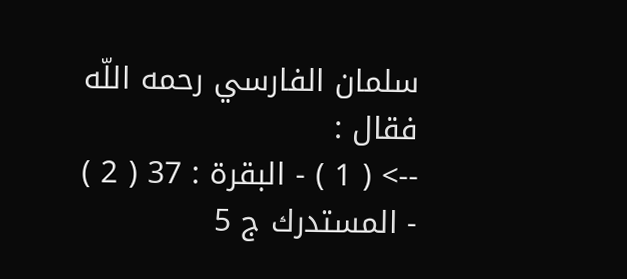سلمان الفارسي رحمه اللّه فقال :
--> ( 1 ) - البقرة : 37 ( 2 ) - المستدرك ج 5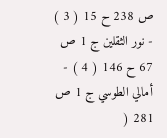ص 238 ح 15 ( 3 ) - نور الثقلين ج 1 ص 67 ح 146 ( 4 ) - أمالي الطوسي ج 1 ص 281 (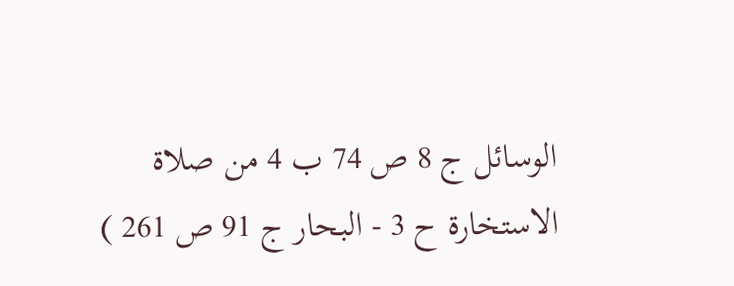الوسائل ج 8 ص 74 ب 4 من صلاة الاستخارة ح 3 - البحار ج 91 ص 261 )